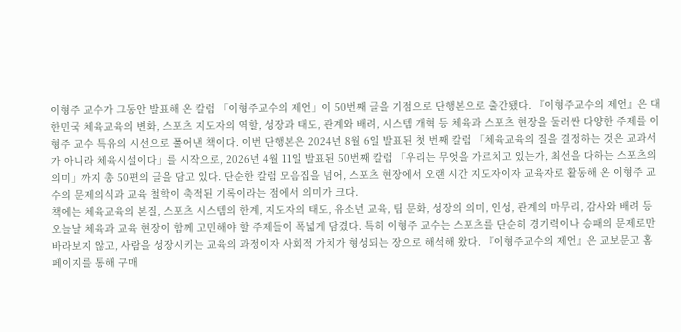이형주 교수가 그동안 발표해 온 칼럼 「이형주교수의 제언」이 50번째 글을 기점으로 단행본으로 출간됐다. 『이형주교수의 제언』은 대한민국 체육교육의 변화, 스포츠 지도자의 역할, 성장과 태도, 관계와 배려, 시스템 개혁 등 체육과 스포츠 현장을 둘러싼 다양한 주제를 이형주 교수 특유의 시선으로 풀어낸 책이다. 이번 단행본은 2024년 8월 6일 발표된 첫 번째 칼럼 「체육교육의 질을 결정하는 것은 교과서가 아니라 체육시설이다」를 시작으로, 2026년 4월 11일 발표된 50번째 칼럼 「우리는 무엇을 가르치고 있는가, 최선을 다하는 스포츠의 의미」까지 총 50편의 글을 담고 있다. 단순한 칼럼 모음집을 넘어, 스포츠 현장에서 오랜 시간 지도자이자 교육자로 활동해 온 이형주 교수의 문제의식과 교육 철학이 축적된 기록이라는 점에서 의미가 크다.
책에는 체육교육의 본질, 스포츠 시스템의 한계, 지도자의 태도, 유소년 교육, 팀 문화, 성장의 의미, 인성, 관계의 마무리, 감사와 배려 등 오늘날 체육과 교육 현장이 함께 고민해야 할 주제들이 폭넓게 담겼다. 특히 이형주 교수는 스포츠를 단순히 경기력이나 승패의 문제로만 바라보지 않고, 사람을 성장시키는 교육의 과정이자 사회적 가치가 형성되는 장으로 해석해 왔다. 『이형주교수의 제언』은 교보문고 홈페이지를 통해 구매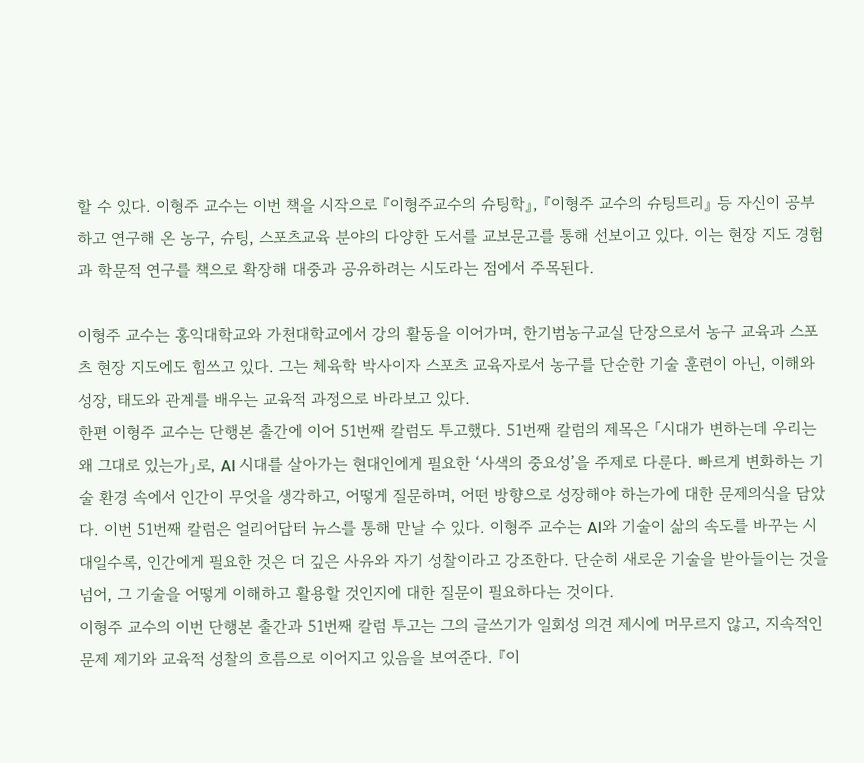할 수 있다. 이형주 교수는 이번 책을 시작으로 『이형주교수의 슈팅학』, 『이형주 교수의 슈팅트리』 등 자신이 공부하고 연구해 온 농구, 슈팅, 스포츠교육 분야의 다양한 도서를 교보문고를 통해 선보이고 있다. 이는 현장 지도 경험과 학문적 연구를 책으로 확장해 대중과 공유하려는 시도라는 점에서 주목된다.

이형주 교수는 홍익대학교와 가천대학교에서 강의 활동을 이어가며, 한기범농구교실 단장으로서 농구 교육과 스포츠 현장 지도에도 힘쓰고 있다. 그는 체육학 박사이자 스포츠 교육자로서 농구를 단순한 기술 훈련이 아닌, 이해와 성장, 태도와 관계를 배우는 교육적 과정으로 바라보고 있다.
한편 이형주 교수는 단행본 출간에 이어 51번째 칼럼도 투고했다. 51번째 칼럼의 제목은 「시대가 변하는데 우리는 왜 그대로 있는가」로, AI 시대를 살아가는 현대인에게 필요한 ‘사색의 중요성’을 주제로 다룬다. 빠르게 변화하는 기술 환경 속에서 인간이 무엇을 생각하고, 어떻게 질문하며, 어떤 방향으로 성장해야 하는가에 대한 문제의식을 담았다. 이번 51번째 칼럼은 얼리어답터 뉴스를 통해 만날 수 있다. 이형주 교수는 AI와 기술이 삶의 속도를 바꾸는 시대일수록, 인간에게 필요한 것은 더 깊은 사유와 자기 성찰이라고 강조한다. 단순히 새로운 기술을 받아들이는 것을 넘어, 그 기술을 어떻게 이해하고 활용할 것인지에 대한 질문이 필요하다는 것이다.
이형주 교수의 이번 단행본 출간과 51번째 칼럼 투고는 그의 글쓰기가 일회성 의견 제시에 머무르지 않고, 지속적인 문제 제기와 교육적 성찰의 흐름으로 이어지고 있음을 보여준다. 『이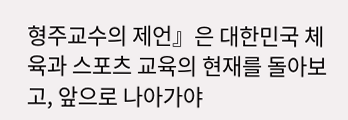형주교수의 제언』은 대한민국 체육과 스포츠 교육의 현재를 돌아보고, 앞으로 나아가야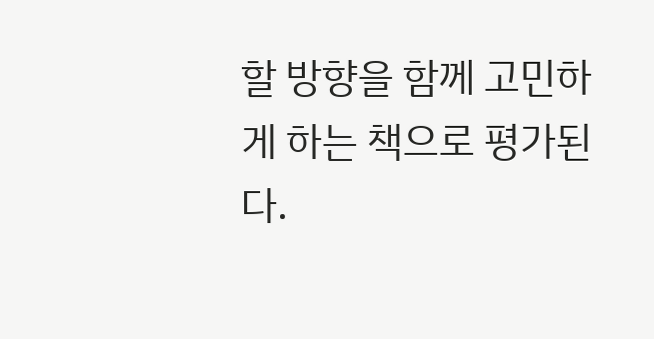할 방향을 함께 고민하게 하는 책으로 평가된다.